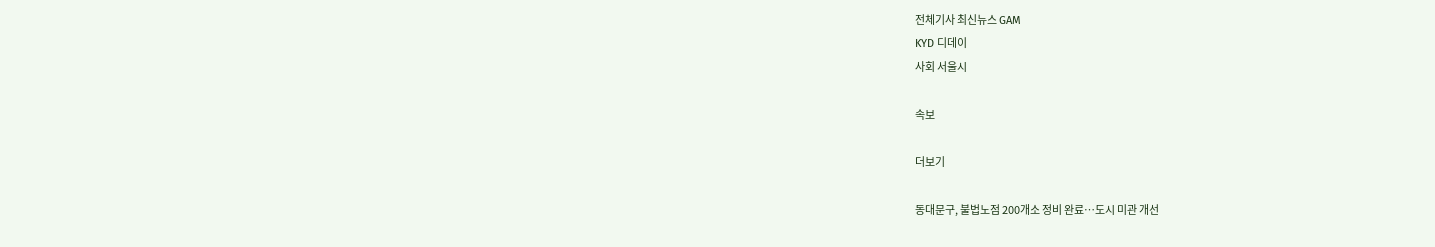전체기사 최신뉴스 GAM
KYD 디데이
사회 서울시

속보

더보기

동대문구, 불법노점 200개소 정비 완료…도시 미관 개선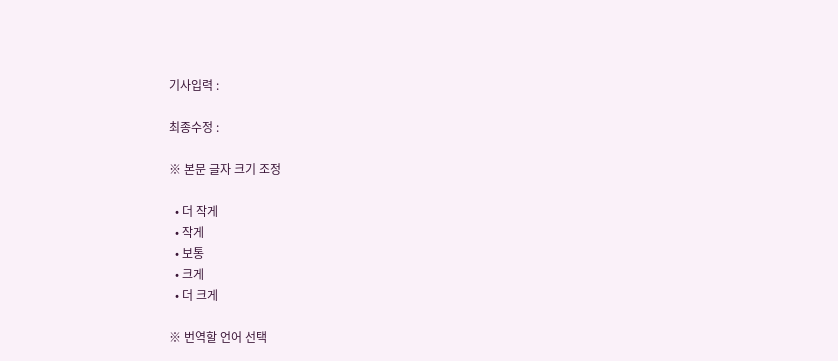기사입력 :

최종수정 :

※ 본문 글자 크기 조정

  • 더 작게
  • 작게
  • 보통
  • 크게
  • 더 크게

※ 번역할 언어 선택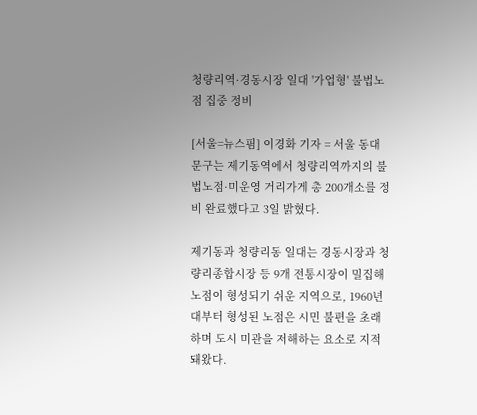청량리역·경동시장 일대 '가업형' 불법노점 집중 정비

[서울=뉴스핌] 이경화 기자 = 서울 동대문구는 제기동역에서 청량리역까지의 불법노점·미운영 거리가게 총 200개소를 정비 완료했다고 3일 밝혔다.

제기동과 청량리동 일대는 경동시장과 청량리종합시장 등 9개 전통시장이 밀집해 노점이 형성되기 쉬운 지역으로, 1960년대부터 형성된 노점은 시민 불편을 초래하며 도시 미관을 저해하는 요소로 지적돼왔다.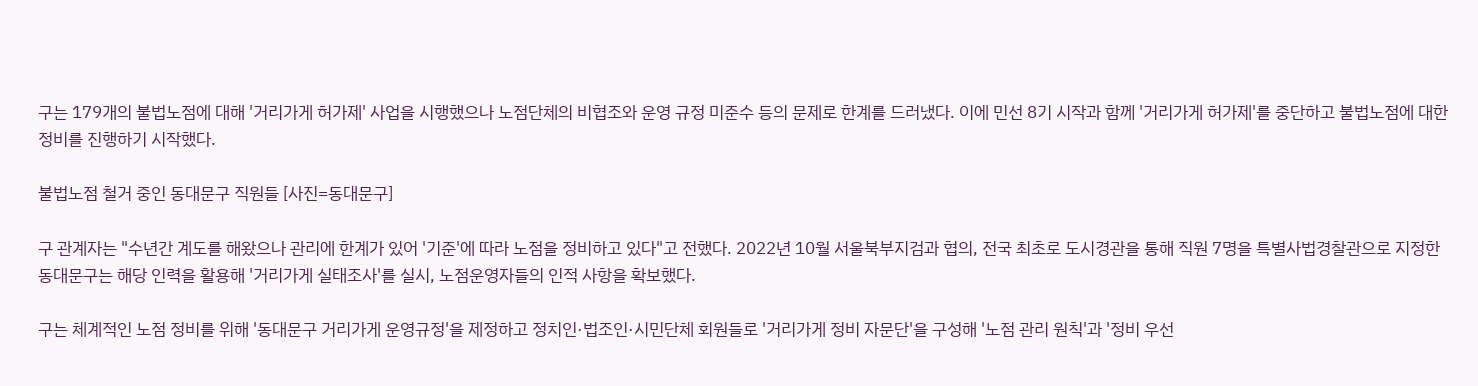구는 179개의 불법노점에 대해 '거리가게 허가제' 사업을 시행했으나 노점단체의 비협조와 운영 규정 미준수 등의 문제로 한계를 드러냈다. 이에 민선 8기 시작과 함께 '거리가게 허가제'를 중단하고 불법노점에 대한 정비를 진행하기 시작했다.

불법노점 철거 중인 동대문구 직원들 [사진=동대문구]

구 관계자는 "수년간 계도를 해왔으나 관리에 한계가 있어 '기준'에 따라 노점을 정비하고 있다"고 전했다. 2022년 10월 서울북부지검과 협의, 전국 최초로 도시경관을 통해 직원 7명을 특별사법경찰관으로 지정한 동대문구는 해당 인력을 활용해 '거리가게 실태조사'를 실시, 노점운영자들의 인적 사항을 확보했다.

구는 체계적인 노점 정비를 위해 '동대문구 거리가게 운영규정'을 제정하고 정치인·법조인·시민단체 회원들로 '거리가게 정비 자문단'을 구성해 '노점 관리 원칙'과 '정비 우선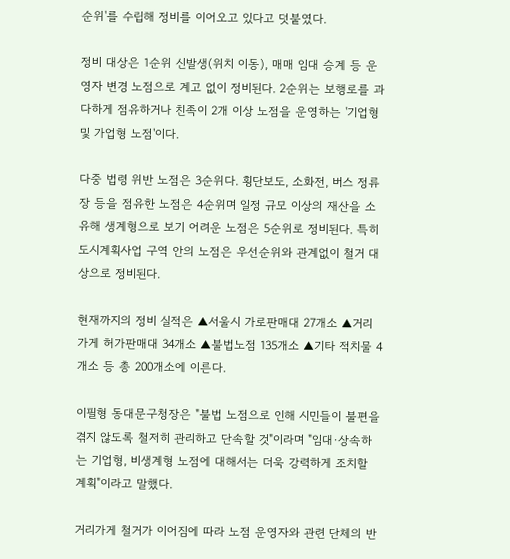순위'를 수립해 정비를 이어오고 있다고 덧붙였다.

정비 대상은 1순위 신발생(위치 이동), 매매 임대 승계 등 운영자 변경 노점으로 계고 없이 정비된다. 2순위는 보행로를 과다하게 점유하거나 친족이 2개 이상 노점을 운영하는 '기업형 및 가업형 노점'이다.

다중 법령 위반 노점은 3순위다. 횡단보도, 소화전, 버스 정류장 등을 점유한 노점은 4순위며 일정 규모 이상의 재산을 소유해 생계형으로 보기 어려운 노점은 5순위로 정비된다. 특히 도시계획사업 구역 안의 노점은 우선순위와 관계없이 철거 대상으로 정비된다.

현재까지의 정비 실적은 ▲서울시 가로판매대 27개소 ▲거리가게 허가판매대 34개소 ▲불법노점 135개소 ▲기타 적치물 4개소 등 총 200개소에 이른다.

이필형 동대문구청장은 "불법 노점으로 인해 시민들이 불편을 겪지 않도록 철저히 관리하고 단속할 것"이라며 "임대·상속하는 기업형, 비생계형 노점에 대해서는 더욱 강력하게 조치할 계획"이라고 말했다.

거리가게 철거가 이어짐에 따라 노점 운영자와 관련 단체의 반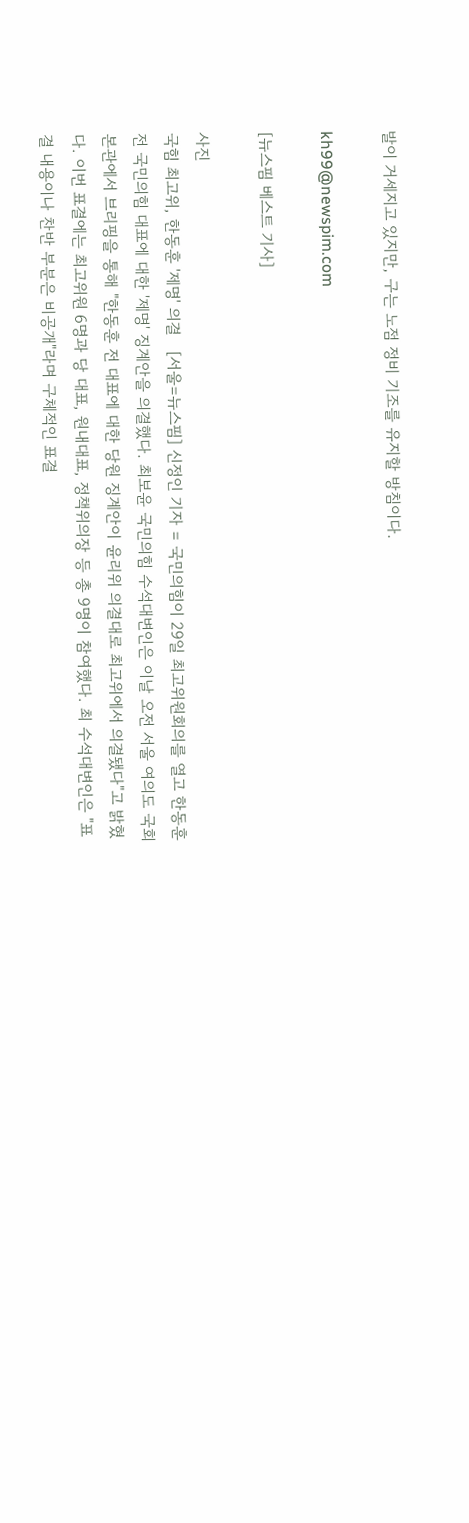발이 거세지고 있지만, 구는 노점 정비 기조를 유지할 방침이다.

kh99@newspim.com

[뉴스핌 베스트 기사]

사진
국힘 최고위, 한동훈 '제명' 의결   [서울=뉴스핌] 신정인 기자 = 국민의힘이 29일 최고위원회의를 열고 한동훈 전 국민의힘 대표에 대한 '제명' 징계안을 의결했다. 최보윤 국민의힘 수석대변인은 이날 오전 서울 여의도 국회 본관에서 브리핑을 통해 "한동훈 전 대표에 대한 당원 징계안이 윤리위 의결대로 최고위에서 의결됐다"고 밝혔다. 이번 표결에는 최고위원 6명과 당 대표, 원내대표, 정책위의장 등 총 9명이 참여했다. 최 수석대변인은 "표결 내용이나 찬반 부분은 비공개"라며 구체적인 표결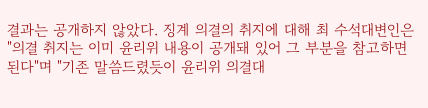결과는 공개하지 않았다. 징계 의결의 취지에 대해 최 수석대변인은 "의결 취지는 이미 윤리위 내용이 공개돼 있어 그 부분을 참고하면 된다"며 "기존 말씀드렸듯이 윤리위 의결대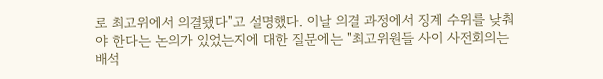로 최고위에서 의결됐다"고 설명했다. 이날 의결 과정에서 징계 수위를 낮춰야 한다는 논의가 있었는지에 대한 질문에는 "최고위원들 사이 사전회의는 배석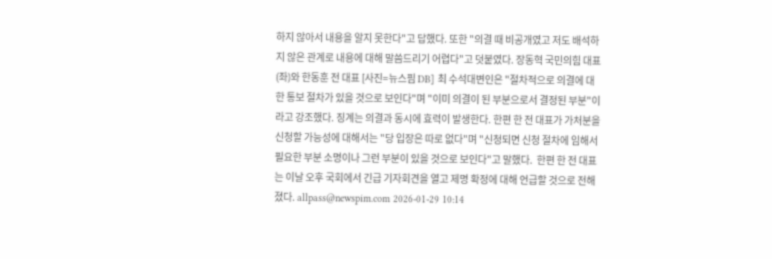하지 않아서 내용을 알지 못한다"고 답했다. 또한 "의결 때 비공개였고 저도 배석하지 않은 관계로 내용에 대해 말씀드리기 어렵다"고 덧붙였다. 장동혁 국민의힘 대표(좌)와 한동훈 전 대표 [사진=뉴스핌 DB] 최 수석대변인은 "절차적으로 의결에 대한 통보 절차가 있을 것으로 보인다"며 "이미 의결이 된 부분으로서 결정된 부분"이라고 강조했다. 징계는 의결과 동시에 효력이 발생한다. 한편 한 전 대표가 가처분을 신청할 가능성에 대해서는 "당 입장은 따로 없다"며 "신청되면 신청 절차에 임해서 필요한 부분 소명이나 그런 부분이 있을 것으로 보인다"고 말했다.  한편 한 전 대표는 이날 오후 국회에서 긴급 기자회견을 열고 제명 확정에 대해 언급할 것으로 전해졌다. allpass@newspim.com 2026-01-29 10:14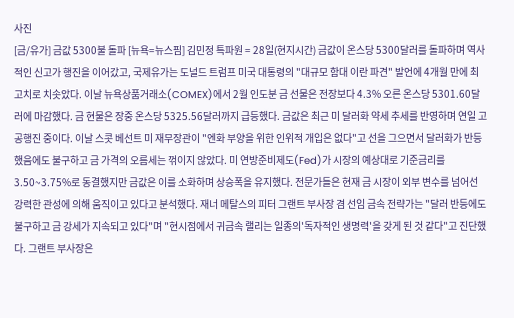사진
[금/유가] 금값 5300불 돌파 [뉴욕=뉴스핌] 김민정 특파원 = 28일(현지시간) 금값이 온스당 5300달러를 돌파하며 역사적인 신고가 행진을 이어갔고, 국제유가는 도널드 트럼프 미국 대통령의 "대규모 함대 이란 파견" 발언에 4개월 만에 최고치로 치솟았다. 이날 뉴욕상품거래소(COMEX)에서 2월 인도분 금 선물은 전장보다 4.3% 오른 온스당 5301.60달러에 마감했다. 금 현물은 장중 온스당 5325.56달러까지 급등했다. 금값은 최근 미 달러화 약세 추세를 반영하며 연일 고공행진 중이다. 이날 스콧 베선트 미 재무장관이 "엔화 부양을 위한 인위적 개입은 없다"고 선을 그으면서 달러화가 반등했음에도 불구하고 금 가격의 오름세는 꺾이지 않았다. 미 연방준비제도(Fed)가 시장의 예상대로 기준금리를 3.50~3.75%로 동결했지만 금값은 이를 소화하며 상승폭을 유지했다. 전문가들은 현재 금 시장이 외부 변수를 넘어선 강력한 관성에 의해 움직이고 있다고 분석했다. 재너 메탈스의 피터 그랜트 부사장 겸 선임 금속 전략가는 "달러 반등에도 불구하고 금 강세가 지속되고 있다"며 "현시점에서 귀금속 랠리는 일종의'독자적인 생명력'을 갖게 된 것 같다"고 진단했다. 그랜트 부사장은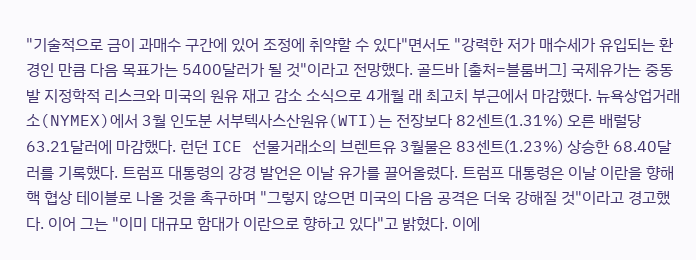"기술적으로 금이 과매수 구간에 있어 조정에 취약할 수 있다"면서도 "강력한 저가 매수세가 유입되는 환경인 만큼 다음 목표가는 5400달러가 될 것"이라고 전망했다. 골드바 [출처=블룸버그] 국제유가는 중동발 지정학적 리스크와 미국의 원유 재고 감소 소식으로 4개월 래 최고치 부근에서 마감했다. 뉴욕상업거래소(NYMEX)에서 3월 인도분 서부텍사스산원유(WTI)는 전장보다 82센트(1.31%) 오른 배럴당 63.21달러에 마감했다. 런던 ICE 선물거래소의 브렌트유 3월물은 83센트(1.23%) 상승한 68.40달러를 기록했다. 트럼프 대통령의 강경 발언은 이날 유가를 끌어올렸다. 트럼프 대통령은 이날 이란을 향해 핵 협상 테이블로 나올 것을 촉구하며 "그렇지 않으면 미국의 다음 공격은 더욱 강해질 것"이라고 경고했다. 이어 그는 "이미 대규모 함대가 이란으로 향하고 있다"고 밝혔다. 이에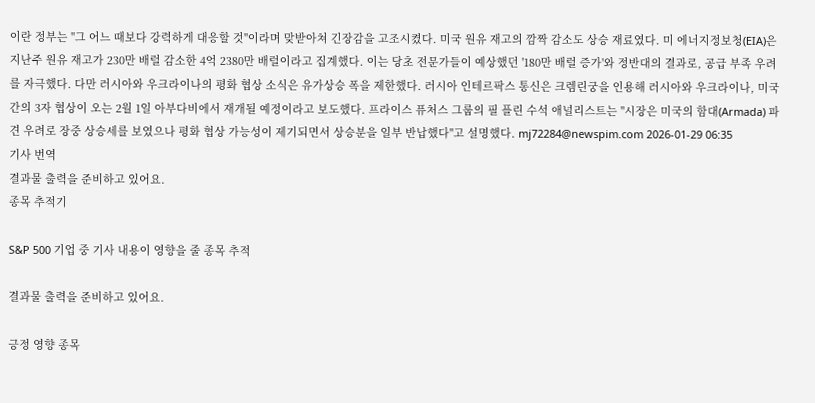이란 정부는 "그 어느 때보다 강력하게 대응할 것"이라며 맞받아쳐 긴장감을 고조시켰다. 미국 원유 재고의 깜짝 감소도 상승 재료였다. 미 에너지정보청(EIA)은 지난주 원유 재고가 230만 배럴 감소한 4억 2380만 배럴이라고 집계했다. 이는 당초 전문가들이 예상했던 '180만 배럴 증가'와 정반대의 결과로, 공급 부족 우려를 자극했다. 다만 러시아와 우크라이나의 평화 협상 소식은 유가상승 폭을 제한했다. 러시아 인테르팍스 통신은 크렘린궁을 인용해 러시아와 우크라이나, 미국 간의 3자 협상이 오는 2월 1일 아부다비에서 재개될 예정이라고 보도했다. 프라이스 퓨처스 그룹의 필 플린 수석 애널리스트는 "시장은 미국의 함대(Armada) 파견 우려로 장중 상승세를 보였으나 평화 협상 가능성이 제기되면서 상승분을 일부 반납했다"고 설명했다. mj72284@newspim.com 2026-01-29 06:35
기사 번역
결과물 출력을 준비하고 있어요.
종목 추적기

S&P 500 기업 중 기사 내용이 영향을 줄 종목 추적

결과물 출력을 준비하고 있어요.

긍정 영향 종목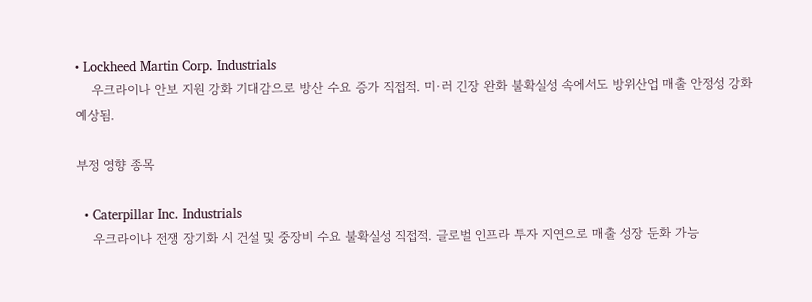• Lockheed Martin Corp. Industrials
    우크라이나 안보 지원 강화 기대감으로 방산 수요 증가 직접적. 미·러 긴장 완화 불확실성 속에서도 방위산업 매출 안정성 강화 예상됨.

부정 영향 종목

  • Caterpillar Inc. Industrials
    우크라이나 전쟁 장기화 시 건설 및 중장비 수요 불확실성 직접적. 글로벌 인프라 투자 지연으로 매출 성장 둔화 가능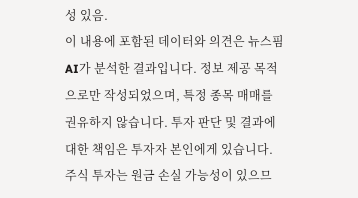성 있음.
이 내용에 포함된 데이터와 의견은 뉴스핌 AI가 분석한 결과입니다. 정보 제공 목적으로만 작성되었으며, 특정 종목 매매를 권유하지 않습니다. 투자 판단 및 결과에 대한 책임은 투자자 본인에게 있습니다. 주식 투자는 원금 손실 가능성이 있으므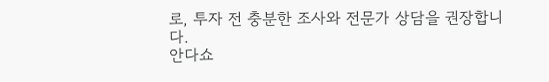로, 투자 전 충분한 조사와 전문가 상담을 권장합니다.
안다쇼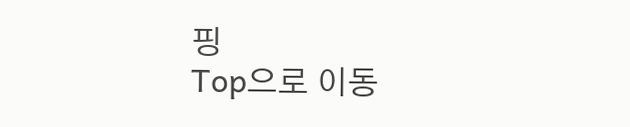핑
Top으로 이동